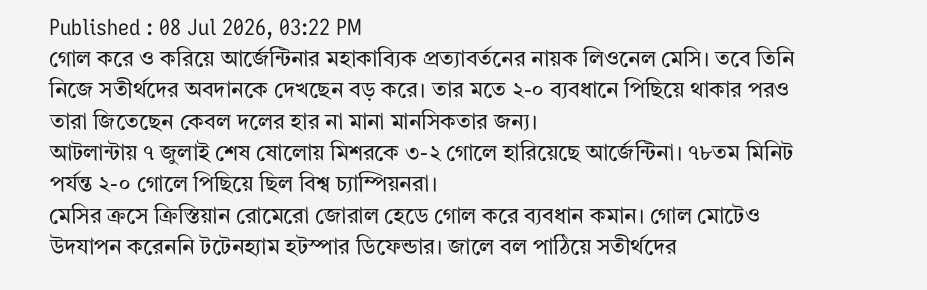Published : 08 Jul 2026, 03:22 PM
গোল করে ও করিয়ে আর্জেন্টিনার মহাকাব্যিক প্রত্যাবর্তনের নায়ক লিওনেল মেসি। তবে তিনি নিজে সতীর্থদের অবদানকে দেখছেন বড় করে। তার মতে ২-০ ব্যবধানে পিছিয়ে থাকার পরও তারা জিতেছেন কেবল দলের হার না মানা মানসিকতার জন্য।
আটলান্টায় ৭ জুলাই শেষ ষোলোয় মিশরকে ৩-২ গোলে হারিয়েছে আর্জেন্টিনা। ৭৮তম মিনিট পর্যন্ত ২-০ গোলে পিছিয়ে ছিল বিশ্ব চ্যাম্পিয়নরা।
মেসির ক্রসে ক্রিস্তিয়ান রোমেরো জোরাল হেডে গোল করে ব্যবধান কমান। গোল মোটেও উদযাপন করেননি টটেনহ্যাম হটস্পার ডিফেন্ডার। জালে বল পাঠিয়ে সতীর্থদের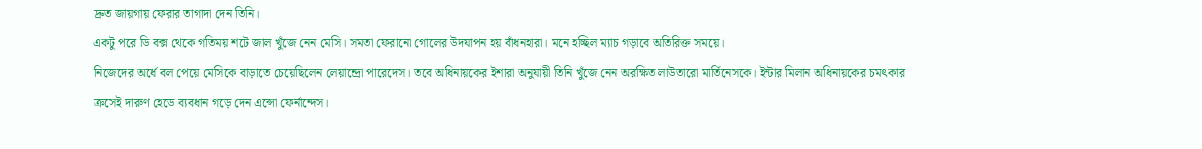দ্রুত জায়গায় ফেরার তাগাদা দেন তিনি।
একটু পরে ডি বক্স থেকে গতিময় শটে জাল খুঁজে নেন মেসি। সমতা ফেরানো গোলের উদযাপন হয় বাঁধনহারা। মনে হচ্ছিল ম্যাচ গড়াবে অতিরিক্ত সময়ে।
নিজেদের অর্ধে বল পেয়ে মেসিকে বাড়াতে চেয়েছিলেন লেয়ান্দ্রো পারেদেস। তবে অধিনায়কের ইশারা অনুযায়ী তিনি খুঁজে নেন অরক্ষিত লাউতারো মার্তিনেসকে। ইন্টার মিলান অধিনায়কের চমৎকার ক্রসেই দারুণ হেডে ব্যবধান গড়ে দেন এন্সো ফের্নান্দেস।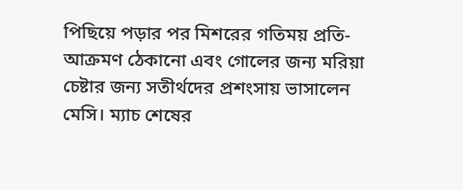পিছিয়ে পড়ার পর মিশরের গতিময় প্রতি-আক্রমণ ঠেকানো এবং গোলের জন্য মরিয়া চেষ্টার জন্য সতীর্থদের প্রশংসায় ভাসালেন মেসি। ম্যাচ শেষের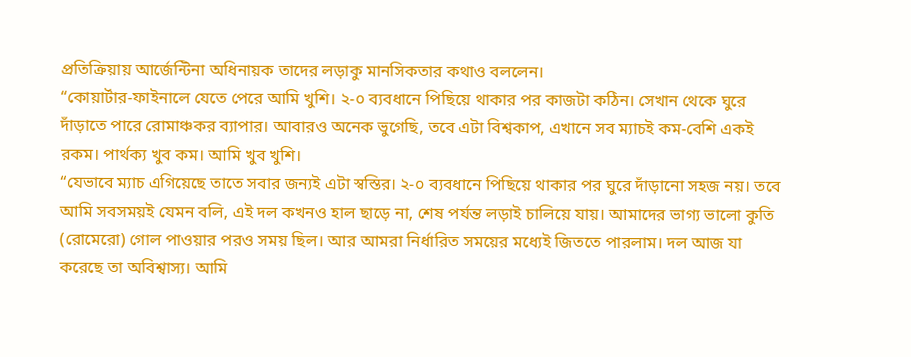প্রতিক্রিয়ায় আর্জেন্টিনা অধিনায়ক তাদের লড়াকু মানসিকতার কথাও বললেন।
“কোয়ার্টার-ফাইনালে যেতে পেরে আমি খুশি। ২-০ ব্যবধানে পিছিয়ে থাকার পর কাজটা কঠিন। সেখান থেকে ঘুরে দাঁড়াতে পারে রোমাঞ্চকর ব্যাপার। আবারও অনেক ভুগেছি, তবে এটা বিশ্বকাপ, এখানে সব ম্যাচই কম-বেশি একই রকম। পার্থক্য খুব কম। আমি খুব খুশি।
“যেভাবে ম্যাচ এগিয়েছে তাতে সবার জন্যই এটা স্বস্তির। ২-০ ব্যবধানে পিছিয়ে থাকার পর ঘুরে দাঁড়ানো সহজ নয়। তবে আমি সবসময়ই যেমন বলি, এই দল কখনও হাল ছাড়ে না, শেষ পর্যন্ত লড়াই চালিয়ে যায়। আমাদের ভাগ্য ভালো কুতি (রোমেরো) গোল পাওয়ার পরও সময় ছিল। আর আমরা নির্ধারিত সময়ের মধ্যেই জিততে পারলাম। দল আজ যা করেছে তা অবিশ্বাস্য। আমি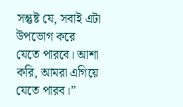সন্তুষ্ট যে, সবাই এটা উপভোগ করে যেতে পারবে। আশা করি, আমরা এগিয়ে যেতে পারব।”